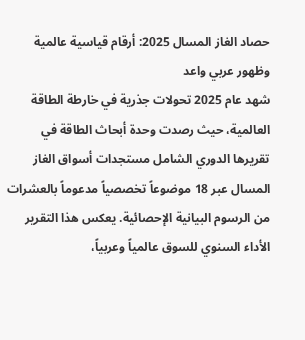حصاد الغاز المسال 2025: أرقام قياسية عالمية وظهور عربي واعد
شهد عام 2025 تحولات جذرية في خارطة الطاقة العالمية، حيث رصدت وحدة أبحاث الطاقة في تقريرها الدوري الشامل مستجدات أسواق الغاز المسال عبر 18 موضوعاً تخصصياً مدعوماً بالعشرات من الرسوم البيانية الإحصائية. يعكس هذا التقرير الأداء السنوي للسوق عالمياً وعربياً،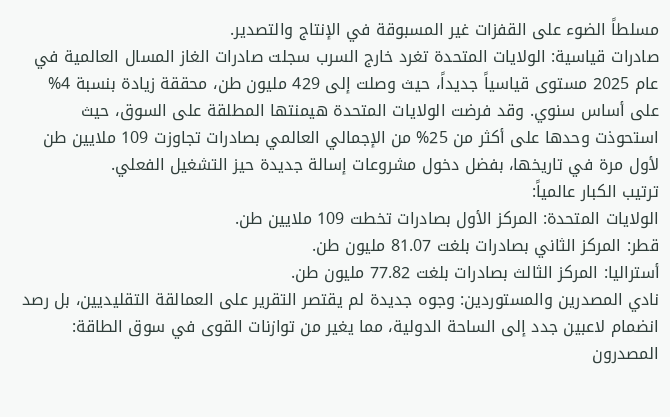مسلطاً الضوء على القفزات غير المسبوقة في الإنتاج والتصدير.
صادرات قياسية: الولايات المتحدة تغرد خارج السرب سجلت صادرات الغاز المسال العالمية في عام 2025 مستوى قياسياً جديداً، حيث وصلت إلى 429 مليون طن، محققة زيادة بنسبة 4% على أساس سنوي. وقد فرضت الولايات المتحدة هيمنتها المطلقة على السوق، حيث استحوذت وحدها على أكثر من 25% من الإجمالي العالمي بصادرات تجاوزت 109 ملايين طن لأول مرة في تاريخها، بفضل دخول مشروعات إسالة جديدة حيز التشغيل الفعلي.
ترتيب الكبار عالمياً:
الولايات المتحدة: المركز الأول بصادرات تخطت 109 ملايين طن.
قطر: المركز الثاني بصادرات بلغت 81.07 مليون طن.
أستراليا: المركز الثالث بصادرات بلغت 77.82 مليون طن.
نادي المصدرين والمستوردين: وجوه جديدة لم يقتصر التقرير على العمالقة التقليديين، بل رصد انضمام لاعبين جدد إلى الساحة الدولية، مما يغير من توازنات القوى في سوق الطاقة:
المصدرون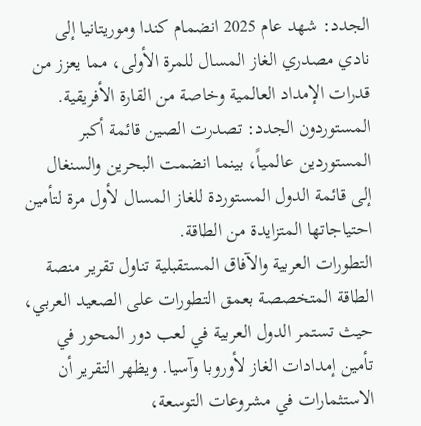الجدد: شهد عام 2025 انضمام كندا وموريتانيا إلى نادي مصدري الغاز المسال للمرة الأولى، مما يعزز من قدرات الإمداد العالمية وخاصة من القارة الأفريقية.
المستوردون الجدد: تصدرت الصين قائمة أكبر المستوردين عالمياً، بينما انضمت البحرين والسنغال إلى قائمة الدول المستوردة للغاز المسال لأول مرة لتأمين احتياجاتها المتزايدة من الطاقة.
التطورات العربية والآفاق المستقبلية تناول تقرير منصة الطاقة المتخصصة بعمق التطورات على الصعيد العربي، حيث تستمر الدول العربية في لعب دور المحور في تأمين إمدادات الغاز لأوروبا وآسيا. ويظهر التقرير أن الاستثمارات في مشروعات التوسعة،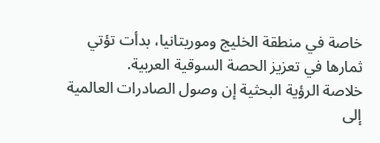خاصة في منطقة الخليج وموريتانيا، بدأت تؤتي ثمارها في تعزيز الحصة السوقية العربية.
خلاصة الرؤية البحثية إن وصول الصادرات العالمية إلى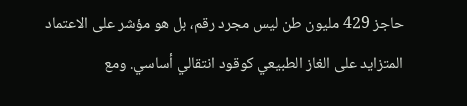حاجز 429 مليون طن ليس مجرد رقم، بل هو مؤشر على الاعتماد المتزايد على الغاز الطبيعي كوقود انتقالي أساسي. ومع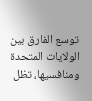توسع الفارق بين الولايات المتحدة ومنافسيها، تظل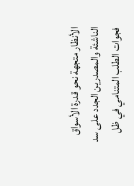الأنظار متجهة نحو قدرة الأسواق الناشئة والمصدرين الجدد على سد فجوات الطلب المتنامي في ظل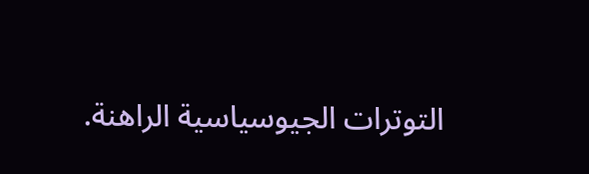التوترات الجيوسياسية الراهنة.